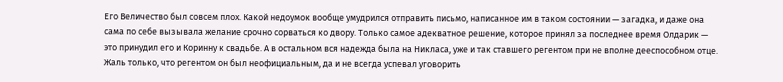Его Величество был совсем плох. Какой недоумок вообще умудрился отправить письмо, написанное им в таком состоянии — загадка, и даже она сама по себе вызывала желание срочно сорваться ко двору. Только самое адекватное решение, которое принял за последнее время Олдарик — это принудил его и Коринну к свадьбе. А в остальном вся надежда была на Никласа, уже и так ставшего регентом при не вполне дееспособном отце. Жаль только, что регентом он был неофициальным, да и не всегда успевал уговорить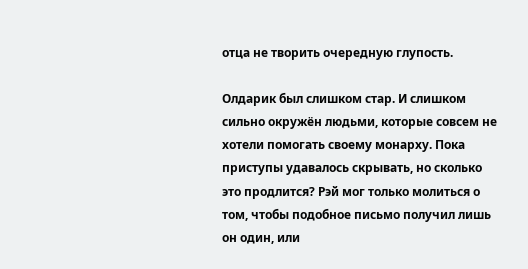отца не творить очередную глупость.

Олдарик был слишком стар. И слишком сильно окружён людьми, которые совсем не хотели помогать своему монарху. Пока приступы удавалось скрывать, но сколько это продлится? Рэй мог только молиться о том, чтобы подобное письмо получил лишь он один, или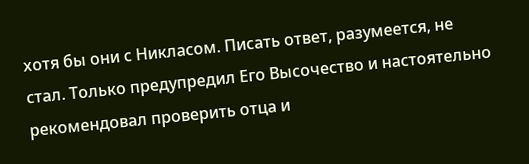хотя бы они с Никласом. Писать ответ, разумеется, не стал. Только предупредил Его Высочество и настоятельно рекомендовал проверить отца и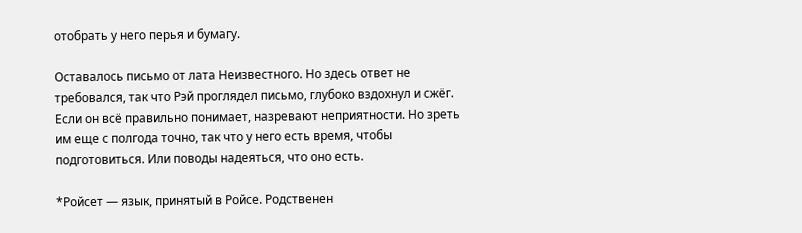отобрать у него перья и бумагу.

Оставалось письмо от лата Неизвестного. Но здесь ответ не требовался, так что Рэй проглядел письмо, глубоко вздохнул и сжёг. Если он всё правильно понимает, назревают неприятности. Но зреть им еще с полгода точно, так что у него есть время, чтобы подготовиться. Или поводы надеяться, что оно есть.

*Ройсет — язык, принятый в Ройсе. Родственен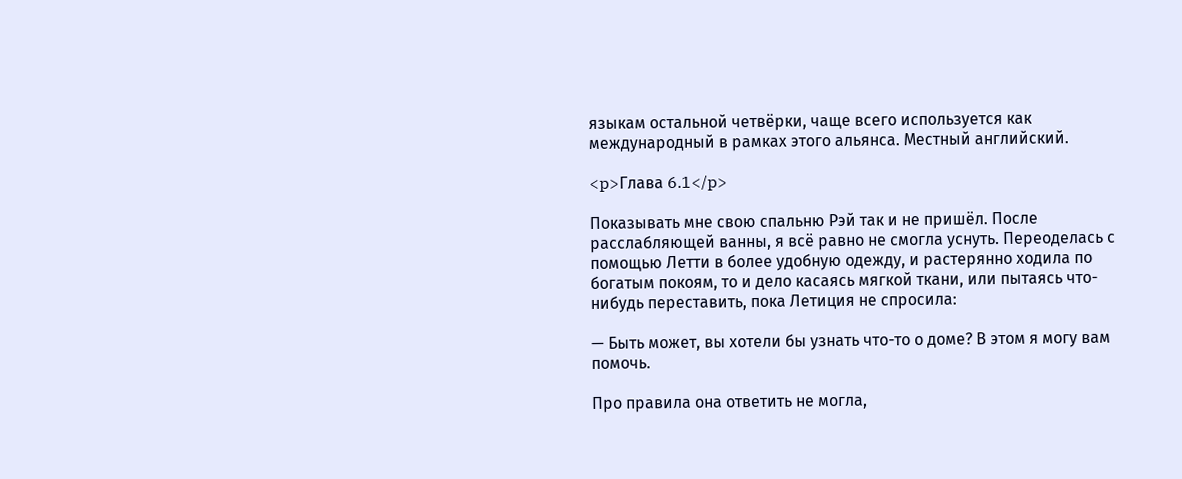языкам остальной четвёрки, чаще всего используется как международный в рамках этого альянса. Местный английский.

<p>Глава 6.1</p>

Показывать мне свою спальню Рэй так и не пришёл. После расслабляющей ванны, я всё равно не смогла уснуть. Переоделась с помощью Летти в более удобную одежду, и растерянно ходила по богатым покоям, то и дело касаясь мягкой ткани, или пытаясь что-нибудь переставить, пока Летиция не спросила:

— Быть может, вы хотели бы узнать что-то о доме? В этом я могу вам помочь.

Про правила она ответить не могла,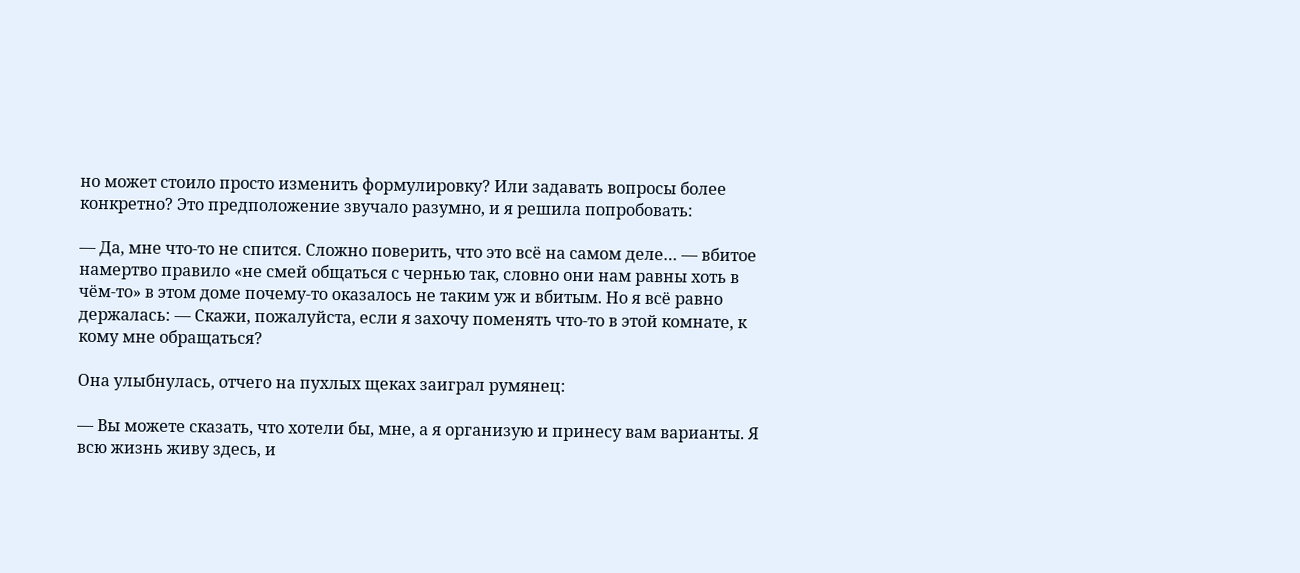но может стоило просто изменить формулировку? Или задавать вопросы более конкретно? Это предположение звучало разумно, и я решила попробовать:

— Да, мне что-то не спится. Сложно поверить, что это всё на самом деле… — вбитое намертво правило «не смей общаться с чернью так, словно они нам равны хоть в чём-то» в этом доме почему-то оказалось не таким уж и вбитым. Но я всё равно держалась: — Скажи, пожалуйста, если я захочу поменять что-то в этой комнате, к кому мне обращаться?

Она улыбнулась, отчего на пухлых щеках заиграл румянец:

— Вы можете сказать, что хотели бы, мне, а я организую и принесу вам варианты. Я всю жизнь живу здесь, и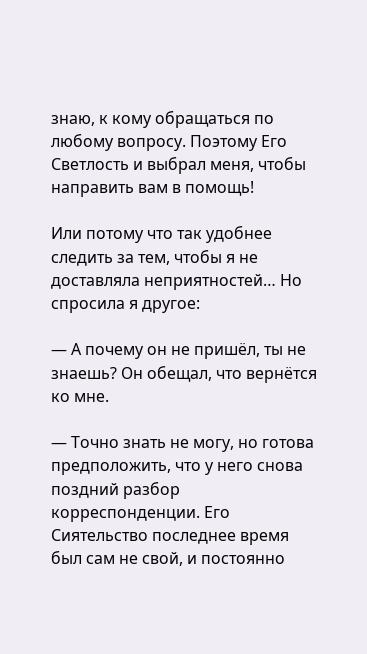знаю, к кому обращаться по любому вопросу. Поэтому Его Светлость и выбрал меня, чтобы направить вам в помощь!

Или потому что так удобнее следить за тем, чтобы я не доставляла неприятностей… Но спросила я другое:

— А почему он не пришёл, ты не знаешь? Он обещал, что вернётся ко мне.

— Точно знать не могу, но готова предположить, что у него снова поздний разбор корреспонденции. Его Сиятельство последнее время был сам не свой, и постоянно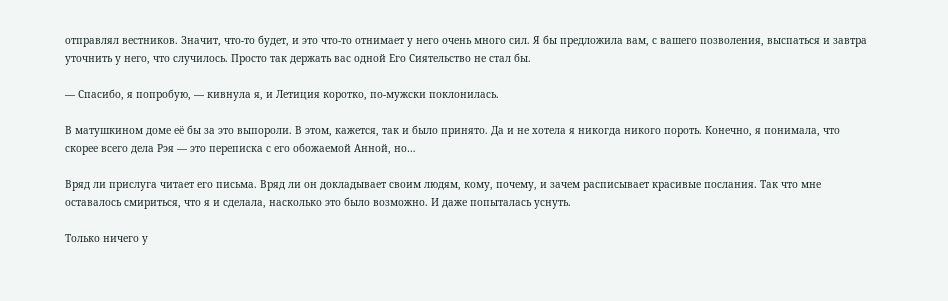отправлял вестников. Значит, что-то будет, и это что-то отнимает у него очень много сил. Я бы предложила вам, с вашего позволения, выспаться и завтра уточнить у него, что случилось. Просто так держать вас одной Его Сиятельство не стал бы.

— Спасибо, я попробую, — кивнула я, и Летиция коротко, по-мужски поклонилась.

В матушкином доме её бы за это выпороли. В этом, кажется, так и было принято. Да и не хотела я никогда никого пороть. Конечно, я понимала, что скорее всего дела Рэя — это переписка с его обожаемой Анной, но…

Вряд ли прислуга читает его письма. Вряд ли он докладывает своим людям, кому, почему, и зачем расписывает красивые послания. Так что мне оставалось смириться, что я и сделала, насколько это было возможно. И даже попыталась уснуть.

Только ничего у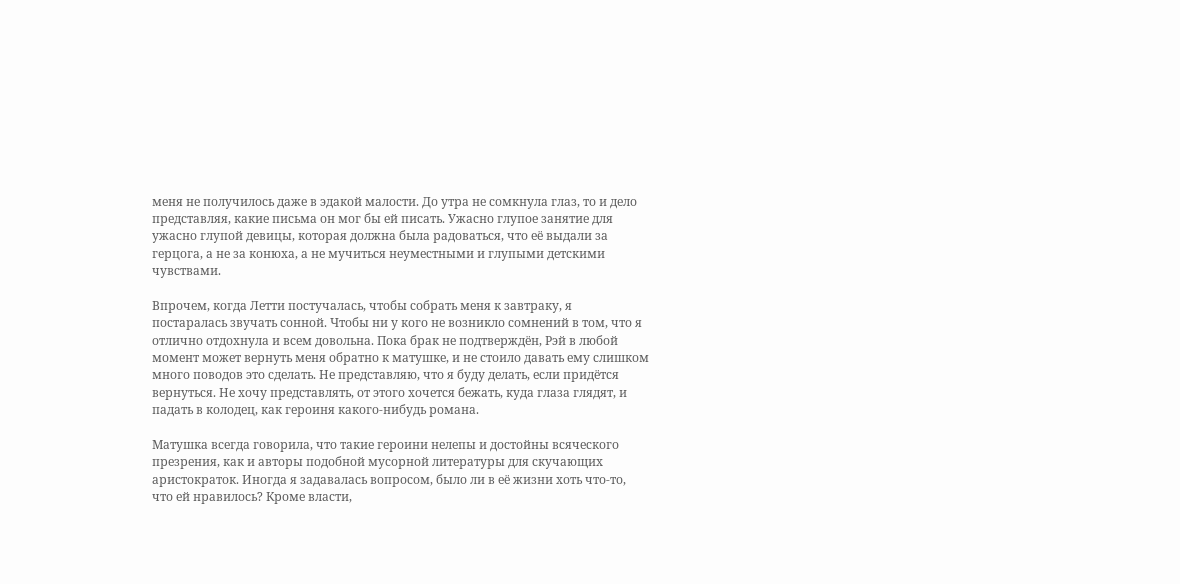меня не получилось даже в эдакой малости. До утра не сомкнула глаз, то и дело представляя, какие письма он мог бы ей писать. Ужасно глупое занятие для ужасно глупой девицы, которая должна была радоваться, что её выдали за герцога, а не за конюха, а не мучиться неуместными и глупыми детскими чувствами.

Впрочем, когда Летти постучалась, чтобы собрать меня к завтраку, я постаралась звучать сонной. Чтобы ни у кого не возникло сомнений в том, что я отлично отдохнула и всем довольна. Пока брак не подтверждён, Рэй в любой момент может вернуть меня обратно к матушке, и не стоило давать ему слишком много поводов это сделать. Не представляю, что я буду делать, если придётся вернуться. Не хочу представлять, от этого хочется бежать, куда глаза глядят, и падать в колодец, как героиня какого-нибудь романа.

Матушка всегда говорила, что такие героини нелепы и достойны всяческого презрения, как и авторы подобной мусорной литературы для скучающих аристократок. Иногда я задавалась вопросом, было ли в её жизни хоть что-то, что ей нравилось? Кроме власти,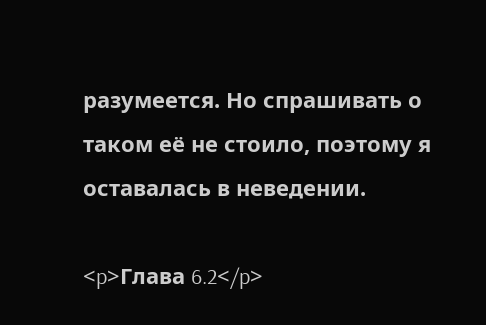разумеется. Но спрашивать о таком её не стоило, поэтому я оставалась в неведении.

<p>Глава 6.2</p>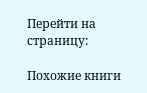Перейти на страницу:

Похожие книги